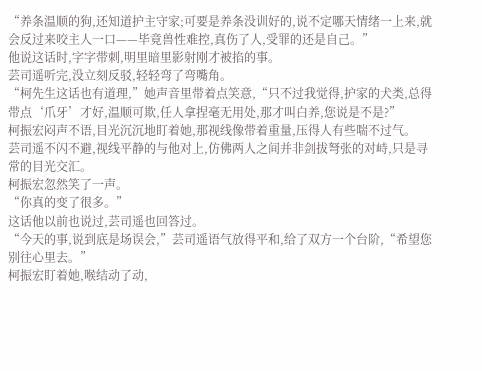“养条温顺的狗,还知道护主守家;可要是养条没训好的,说不定哪天情绪一上来,就会反过来咬主人一口——毕竟兽性难控,真伤了人,受罪的还是自己。”
他说这话时,字字带刺,明里暗里影射刚才被掐的事。
芸司遥听完,没立刻反驳,轻轻弯了弯嘴角。
“柯先生这话也有道理,”她声音里带着点笑意,“只不过我觉得,护家的犬类,总得带点‘爪牙’才好,温顺可欺,任人拿捏毫无用处,那才叫白养,您说是不是?”
柯振宏闷声不语,目光沉沉地盯着她,那视线像带着重量,压得人有些喘不过气。
芸司遥不闪不避,视线平静的与他对上,仿佛两人之间并非剑拔弩张的对峙,只是寻常的目光交汇。
柯振宏忽然笑了一声。
“你真的变了很多。”
这话他以前也说过,芸司遥也回答过。
“今天的事,说到底是场误会,”芸司遥语气放得平和,给了双方一个台阶,“希望您别往心里去。”
柯振宏盯着她,喉结动了动,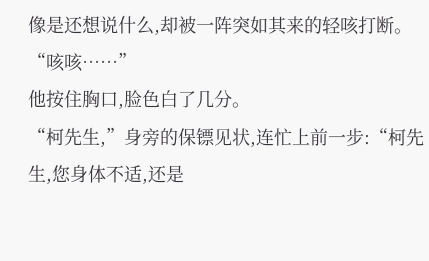像是还想说什么,却被一阵突如其来的轻咳打断。
“咳咳……”
他按住胸口,脸色白了几分。
“柯先生,”身旁的保镖见状,连忙上前一步:“柯先生,您身体不适,还是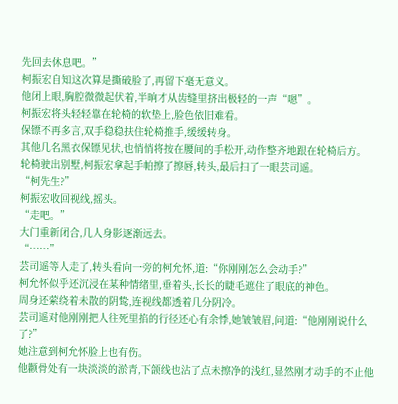先回去休息吧。”
柯振宏自知这次算是撕破脸了,再留下毫无意义。
他闭上眼,胸腔微微起伏着,半晌才从齿缝里挤出极轻的一声“嗯”。
柯振宏将头轻轻靠在轮椅的软垫上,脸色依旧难看。
保镖不再多言,双手稳稳扶住轮椅推手,缓缓转身。
其他几名黑衣保镖见状,也悄悄将按在腰间的手松开,动作整齐地跟在轮椅后方。
轮椅驶出别墅,柯振宏拿起手帕擦了擦唇,转头,最后扫了一眼芸司遥。
“柯先生?”
柯振宏收回视线,摇头。
“走吧。”
大门重新闭合,几人身影逐渐远去。
“……”
芸司遥等人走了,转头看向一旁的柯允怀,道:“你刚刚怎么会动手?”
柯允怀似乎还沉浸在某种情绪里,垂着头,长长的睫毛遮住了眼底的神色。
周身还萦绕着未散的阴鸷,连视线都透着几分阴冷。
芸司遥对他刚刚把人往死里掐的行径还心有余悸,她皱皱眉,问道:“他刚刚说什么了?”
她注意到柯允怀脸上也有伤。
他颧骨处有一块淡淡的淤青,下颌线也沾了点未擦净的浅红,显然刚才动手的不止他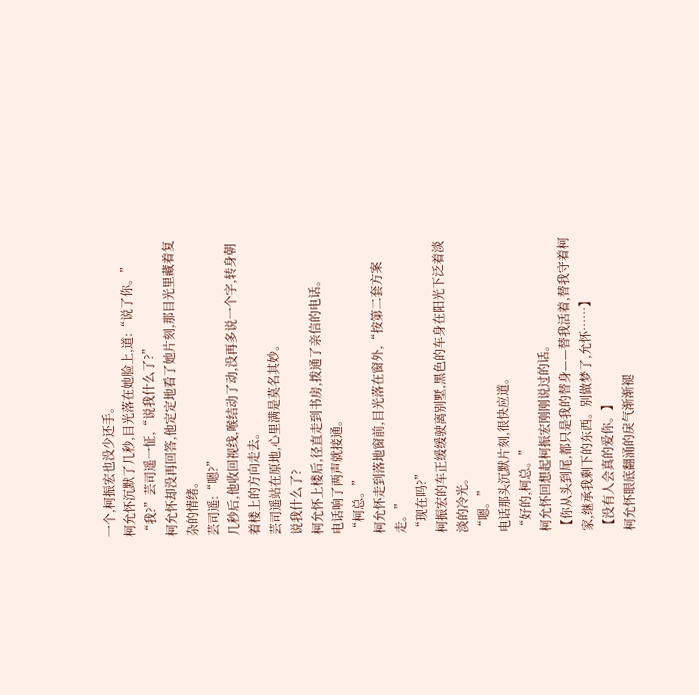一个,柯振宏也没少还手。
柯允怀沉默了几秒,目光落在她脸上,道:“说了你。”
“我?”芸司遥一怔,“说我什么了?”
柯允怀却没再回答,他定定地看了她片刻,那目光里藏着复杂的情绪。
芸司遥:“嗯?”
几秒后,他收回视线,喉结动了动,没再多说一个字,转身朝着楼上的方向走去。
芸司遥站在原地,心里满是莫名其妙。
说我什么了?
柯允怀上楼后,径直走到书房,拨通了亲信的电话。
电话响了两声就接通。
“柯总。”
柯允怀走到落地窗前,目光落在窗外,“按第二套方案走。”
“现在吗?”
柯振宏的车正缓缓驶离别墅,黑色的车身在阳光下泛着淡淡的冷光。
“嗯。”
电话那头沉默片刻,很快应道。
“好的,柯总。”
柯允怀回想起柯振宏刚刚说过的话。
【你从头到尾,都只是我的替身——替我活着,替我守着柯家,继承我剩下的东西。别做梦了,允怀……】
【没有人会真的爱你。】
柯允怀眼底翻涌的戾气渐渐褪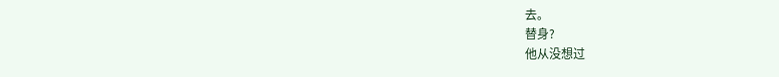去。
替身?
他从没想过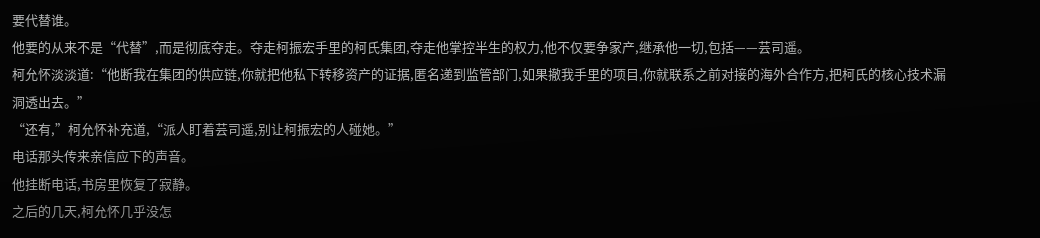要代替谁。
他要的从来不是“代替”,而是彻底夺走。夺走柯振宏手里的柯氏集团,夺走他掌控半生的权力,他不仅要争家产,继承他一切,包括——芸司遥。
柯允怀淡淡道:“他断我在集团的供应链,你就把他私下转移资产的证据,匿名递到监管部门,如果撤我手里的项目,你就联系之前对接的海外合作方,把柯氏的核心技术漏洞透出去。”
“还有,”柯允怀补充道,“派人盯着芸司遥,别让柯振宏的人碰她。”
电话那头传来亲信应下的声音。
他挂断电话,书房里恢复了寂静。
之后的几天,柯允怀几乎没怎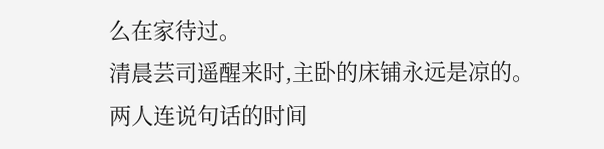么在家待过。
清晨芸司遥醒来时,主卧的床铺永远是凉的。
两人连说句话的时间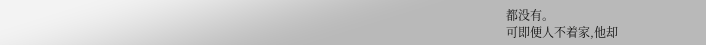都没有。
可即便人不着家,他却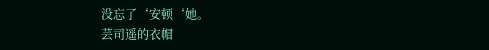没忘了‘安顿‘她。
芸司遥的衣帽